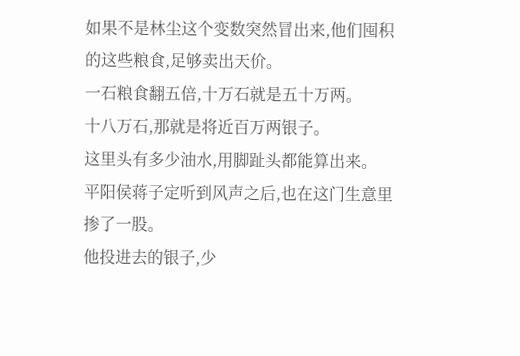如果不是林尘这个变数突然冒出来,他们囤积的这些粮食,足够卖出天价。
一石粮食翻五倍,十万石就是五十万两。
十八万石,那就是将近百万两银子。
这里头有多少油水,用脚趾头都能算出来。
平阳侯蒋子定听到风声之后,也在这门生意里掺了一股。
他投进去的银子,少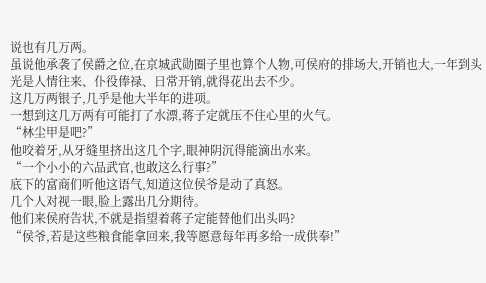说也有几万两。
虽说他承袭了侯爵之位,在京城武勋圈子里也算个人物,可侯府的排场大,开销也大,一年到头光是人情往来、仆役俸禄、日常开销,就得花出去不少。
这几万两银子,几乎是他大半年的进项。
一想到这几万两有可能打了水漂,蒋子定就压不住心里的火气。
“林尘甲是吧?”
他咬着牙,从牙缝里挤出这几个字,眼神阴沉得能滴出水来。
“一个小小的六品武官,也敢这么行事?”
底下的富商们听他这语气,知道这位侯爷是动了真怒。
几个人对视一眼,脸上露出几分期待。
他们来侯府告状,不就是指望着蒋子定能替他们出头吗?
“侯爷,若是这些粮食能拿回来,我等愿意每年再多给一成供奉!”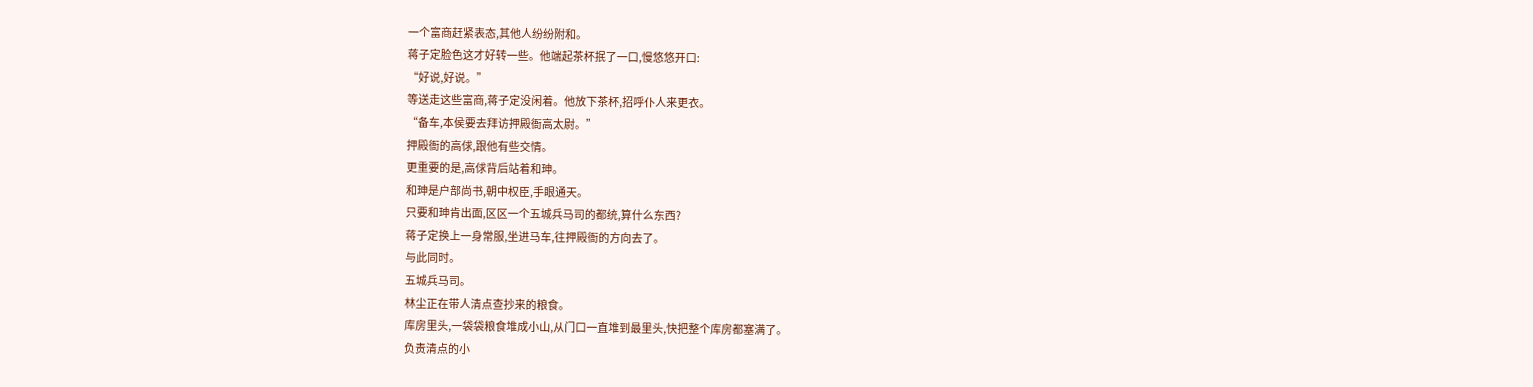一个富商赶紧表态,其他人纷纷附和。
蒋子定脸色这才好转一些。他端起茶杯抿了一口,慢悠悠开口:
“好说,好说。”
等送走这些富商,蒋子定没闲着。他放下茶杯,招呼仆人来更衣。
“备车,本侯要去拜访押殿衙高太尉。”
押殿衙的高俅,跟他有些交情。
更重要的是,高俅背后站着和珅。
和珅是户部尚书,朝中权臣,手眼通天。
只要和珅肯出面,区区一个五城兵马司的都统,算什么东西?
蒋子定换上一身常服,坐进马车,往押殿衙的方向去了。
与此同时。
五城兵马司。
林尘正在带人清点查抄来的粮食。
库房里头,一袋袋粮食堆成小山,从门口一直堆到最里头,快把整个库房都塞满了。
负责清点的小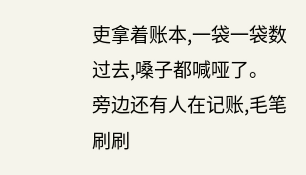吏拿着账本,一袋一袋数过去,嗓子都喊哑了。
旁边还有人在记账,毛笔刷刷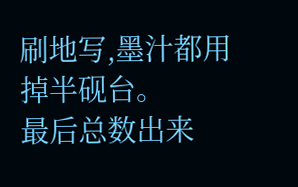刷地写,墨汁都用掉半砚台。
最后总数出来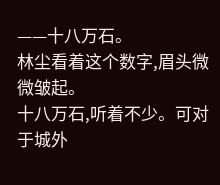——十八万石。
林尘看着这个数字,眉头微微皱起。
十八万石,听着不少。可对于城外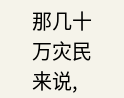那几十万灾民来说,